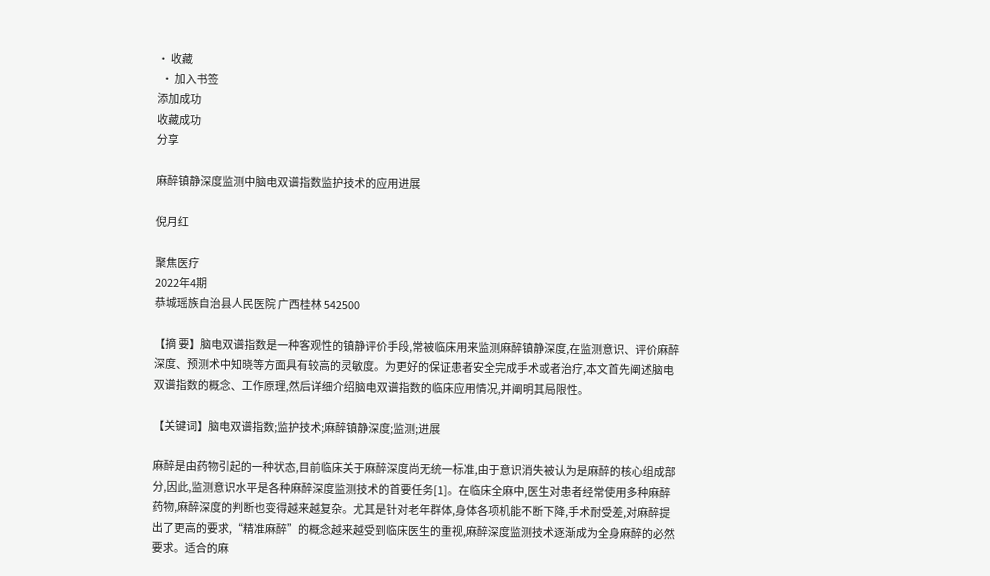• 收藏
  • 加入书签
添加成功
收藏成功
分享

麻醉镇静深度监测中脑电双谱指数监护技术的应用进展

倪月红

聚焦医疗
2022年4期
恭城瑶族自治县人民医院 广西桂林 542500

【摘 要】脑电双谱指数是一种客观性的镇静评价手段,常被临床用来监测麻醉镇静深度,在监测意识、评价麻醉深度、预测术中知晓等方面具有较高的灵敏度。为更好的保证患者安全完成手术或者治疗,本文首先阐述脑电双谱指数的概念、工作原理,然后详细介绍脑电双谱指数的临床应用情况,并阐明其局限性。

【关键词】脑电双谱指数;监护技术;麻醉镇静深度;监测;进展

麻醉是由药物引起的一种状态,目前临床关于麻醉深度尚无统一标准,由于意识消失被认为是麻醉的核心组成部分,因此,监测意识水平是各种麻醉深度监测技术的首要任务[1]。在临床全麻中,医生对患者经常使用多种麻醉药物,麻醉深度的判断也变得越来越复杂。尤其是针对老年群体,身体各项机能不断下降,手术耐受差,对麻醉提出了更高的要求,“精准麻醉”的概念越来越受到临床医生的重视,麻醉深度监测技术逐渐成为全身麻醉的必然要求。适合的麻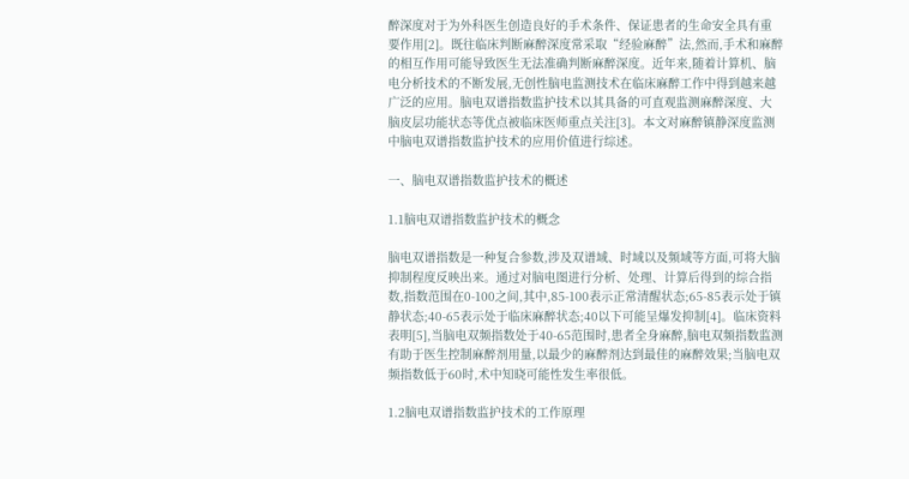醉深度对于为外科医生创造良好的手术条件、保证患者的生命安全具有重要作用[2]。既往临床判断麻醉深度常采取“经验麻醉”法,然而,手术和麻醉的相互作用可能导致医生无法准确判断麻醉深度。近年来,随着计算机、脑电分析技术的不断发展,无创性脑电监测技术在临床麻醉工作中得到越来越广泛的应用。脑电双谱指数监护技术以其具备的可直观监测麻醉深度、大脑皮层功能状态等优点被临床医师重点关注[3]。本文对麻醉镇静深度监测中脑电双谱指数监护技术的应用价值进行综述。

一、脑电双谱指数监护技术的概述

1.1脑电双谱指数监护技术的概念

脑电双谱指数是一种复合参数,涉及双谱域、时域以及频域等方面,可将大脑抑制程度反映出来。通过对脑电图进行分析、处理、计算后得到的综合指数,指数范围在0-100之间,其中,85-100表示正常清醒状态;65-85表示处于镇静状态;40-65表示处于临床麻醉状态;40以下可能呈爆发抑制[4]。临床资料表明[5],当脑电双频指数处于40-65范围时,患者全身麻醉,脑电双频指数监测有助于医生控制麻醉剂用量,以最少的麻醉剂达到最佳的麻醉效果;当脑电双频指数低于60时,术中知晓可能性发生率很低。

1.2脑电双谱指数监护技术的工作原理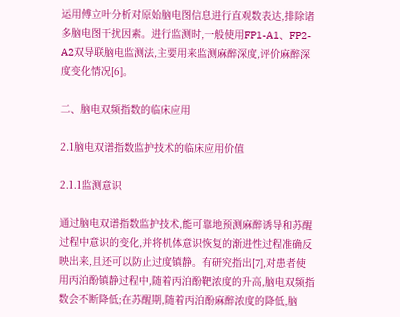运用傅立叶分析对原始脑电图信息进行直观数表达,排除诸多脑电图干扰因素。进行监测时,一般使用FP1-A1、FP2-A2双导联脑电监测法,主要用来监测麻醉深度,评价麻醉深度变化情况[6]。

二、脑电双频指数的临床应用

2.1脑电双谱指数监护技术的临床应用价值

2.1.1监测意识

通过脑电双谱指数监护技术,能可靠地预测麻醉诱导和苏醒过程中意识的变化,并将机体意识恢复的渐进性过程准确反映出来,且还可以防止过度镇静。有研究指出[7],对患者使用丙泊酚镇静过程中,随着丙泊酚靶浓度的升高,脑电双频指数会不断降低;在苏醒期,随着丙泊酚麻醉浓度的降低,脑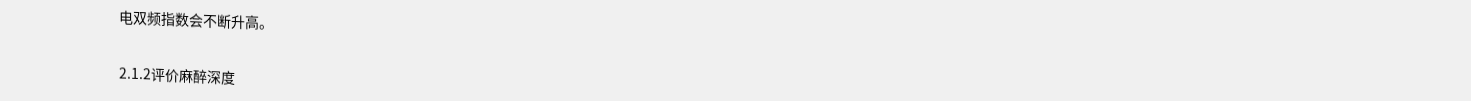电双频指数会不断升高。

2.1.2评价麻醉深度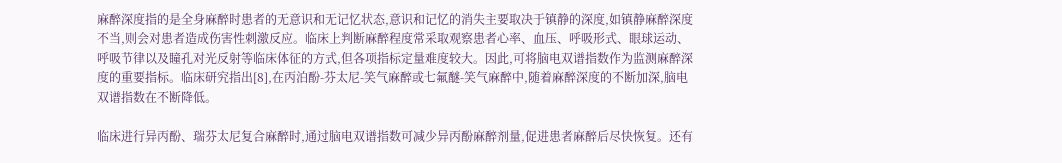麻醉深度指的是全身麻醉时患者的无意识和无记忆状态,意识和记忆的消失主要取决于镇静的深度,如镇静麻醉深度不当,则会对患者造成伤害性刺激反应。临床上判断麻醉程度常采取观察患者心率、血压、呼吸形式、眼球运动、呼吸节律以及瞳孔对光反射等临床体征的方式,但各项指标定量难度较大。因此,可将脑电双谱指数作为监测麻醉深度的重要指标。临床研究指出[8],在丙泊酚-芬太尼-笑气麻醉或七氟醚-笑气麻醉中,随着麻醉深度的不断加深,脑电双谱指数在不断降低。

临床进行异丙酚、瑞芬太尼复合麻醉时,通过脑电双谱指数可减少异丙酚麻醉剂量,促进患者麻醉后尽快恢复。还有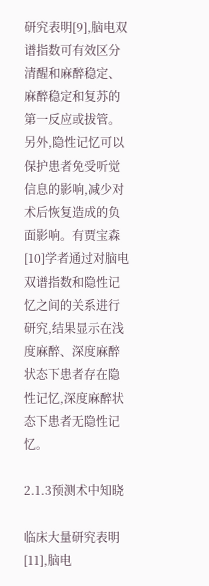研究表明[9],脑电双谱指数可有效区分清醒和麻醉稳定、麻醉稳定和复苏的第一反应或拔管。另外,隐性记忆可以保护患者免受听觉信息的影响,减少对术后恢复造成的负面影响。有贾宝森[10]学者通过对脑电双谱指数和隐性记忆之间的关系进行研究,结果显示在浅度麻醉、深度麻醉状态下患者存在隐性记忆,深度麻醉状态下患者无隐性记忆。

2.1.3预测术中知晓

临床大量研究表明[11],脑电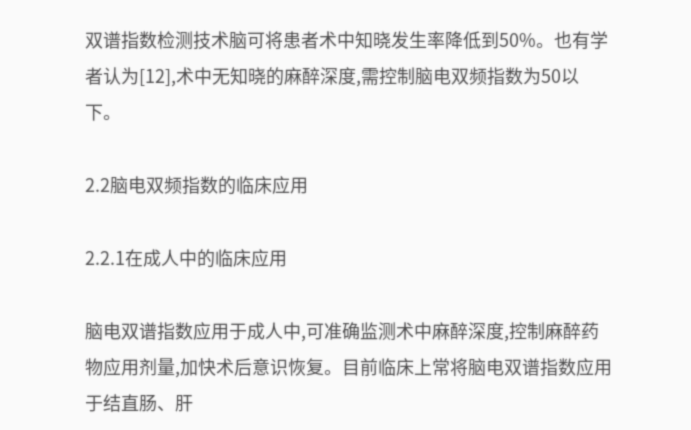双谱指数检测技术脑可将患者术中知晓发生率降低到50%。也有学者认为[12],术中无知晓的麻醉深度,需控制脑电双频指数为50以下。

2.2脑电双频指数的临床应用

2.2.1在成人中的临床应用

脑电双谱指数应用于成人中,可准确监测术中麻醉深度,控制麻醉药物应用剂量,加快术后意识恢复。目前临床上常将脑电双谱指数应用于结直肠、肝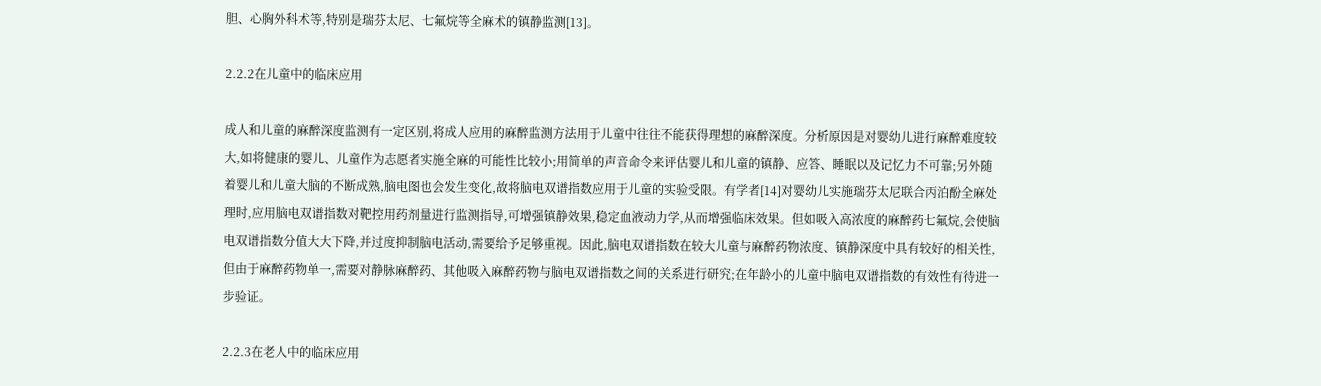胆、心胸外科术等,特别是瑞芬太尼、七氟烷等全麻术的镇静监测[13]。

2.2.2在儿童中的临床应用

成人和儿童的麻醉深度监测有一定区别,将成人应用的麻醉监测方法用于儿童中往往不能获得理想的麻醉深度。分析原因是对婴幼儿进行麻醉难度较大,如将健康的婴儿、儿童作为志愿者实施全麻的可能性比较小;用简单的声音命令来评估婴儿和儿童的镇静、应答、睡眠以及记忆力不可靠;另外随着婴儿和儿童大脑的不断成熟,脑电图也会发生变化,故将脑电双谱指数应用于儿童的实验受限。有学者[14]对婴幼儿实施瑞芬太尼联合丙泊酚全麻处理时,应用脑电双谱指数对靶控用药剂量进行监测指导,可增强镇静效果,稳定血液动力学,从而增强临床效果。但如吸入高浓度的麻醉药七氟烷,会使脑电双谱指数分值大大下降,并过度抑制脑电活动,需要给予足够重视。因此,脑电双谱指数在较大儿童与麻醉药物浓度、镇静深度中具有较好的相关性,但由于麻醉药物单一,需要对静脉麻醉药、其他吸入麻醉药物与脑电双谱指数之间的关系进行研究;在年龄小的儿童中脑电双谱指数的有效性有待进一步验证。

2.2.3在老人中的临床应用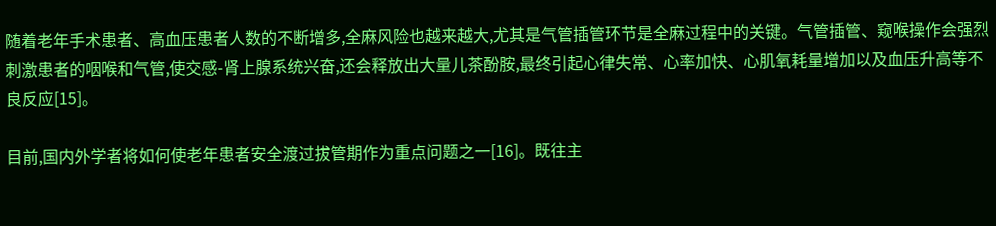随着老年手术患者、高血压患者人数的不断增多,全麻风险也越来越大,尤其是气管插管环节是全麻过程中的关键。气管插管、窥喉操作会强烈刺激患者的咽喉和气管,使交感-肾上腺系统兴奋,还会释放出大量儿茶酚胺,最终引起心律失常、心率加快、心肌氧耗量增加以及血压升高等不良反应[15]。

目前,国内外学者将如何使老年患者安全渡过拔管期作为重点问题之一[16]。既往主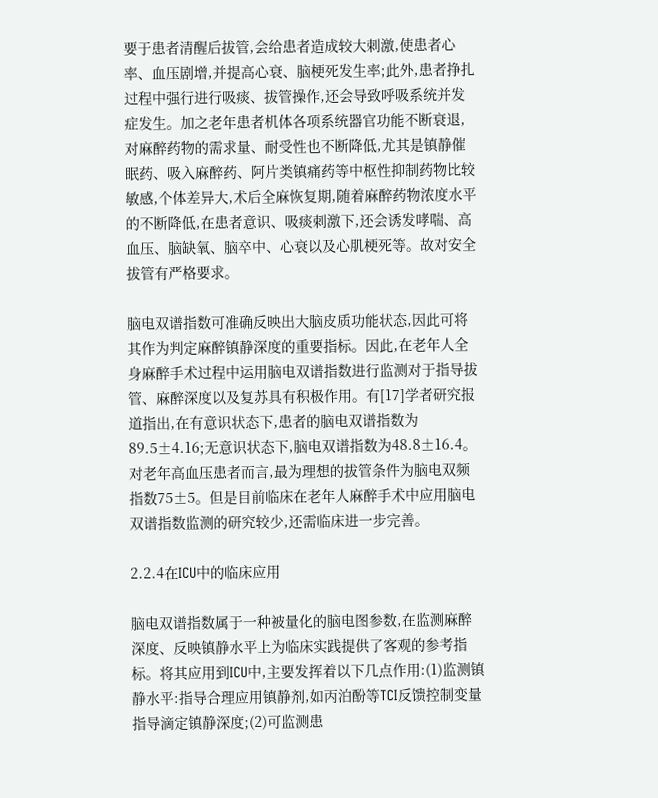要于患者清醒后拔管,会给患者造成较大刺激,使患者心率、血压剧增,并提高心衰、脑梗死发生率;此外,患者挣扎过程中强行进行吸痰、拔管操作,还会导致呼吸系统并发症发生。加之老年患者机体各项系统器官功能不断衰退,对麻醉药物的需求量、耐受性也不断降低,尤其是镇静催眠药、吸入麻醉药、阿片类镇痛药等中枢性抑制药物比较敏感,个体差异大,术后全麻恢复期,随着麻醉药物浓度水平的不断降低,在患者意识、吸痰刺激下,还会诱发哮喘、高血压、脑缺氧、脑卒中、心衰以及心肌梗死等。故对安全拔管有严格要求。

脑电双谱指数可准确反映出大脑皮质功能状态,因此可将其作为判定麻醉镇静深度的重要指标。因此,在老年人全身麻醉手术过程中运用脑电双谱指数进行监测对于指导拔管、麻醉深度以及复苏具有积极作用。有[17]学者研究报道指出,在有意识状态下,患者的脑电双谱指数为89.5±4.16;无意识状态下,脑电双谱指数为48.8±16.4。对老年高血压患者而言,最为理想的拔管条件为脑电双频指数75±5。但是目前临床在老年人麻醉手术中应用脑电双谱指数监测的研究较少,还需临床进一步完善。

2.2.4在ICU中的临床应用

脑电双谱指数属于一种被量化的脑电图参数,在监测麻醉深度、反映镇静水平上为临床实践提供了客观的参考指标。将其应用到ICU中,主要发挥着以下几点作用:(1)监测镇静水平:指导合理应用镇静剂,如丙泊酚等TCI反馈控制变量指导滴定镇静深度;(2)可监测患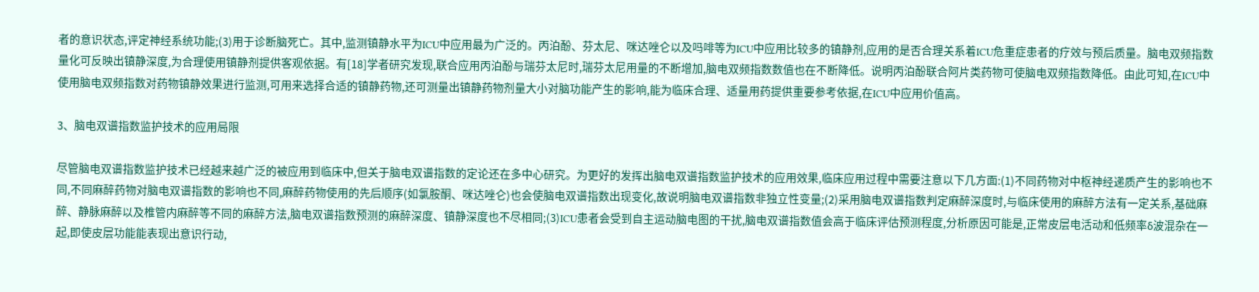者的意识状态,评定神经系统功能;(3)用于诊断脑死亡。其中,监测镇静水平为ICU中应用最为广泛的。丙泊酚、芬太尼、咪达唑仑以及吗啡等为ICU中应用比较多的镇静剂,应用的是否合理关系着ICU危重症患者的疗效与预后质量。脑电双频指数量化可反映出镇静深度,为合理使用镇静剂提供客观依据。有[18]学者研究发现,联合应用丙泊酚与瑞芬太尼时,瑞芬太尼用量的不断增加,脑电双频指数数值也在不断降低。说明丙泊酚联合阿片类药物可使脑电双频指数降低。由此可知,在ICU中使用脑电双频指数对药物镇静效果进行监测,可用来选择合适的镇静药物,还可测量出镇静药物剂量大小对脑功能产生的影响,能为临床合理、适量用药提供重要参考依据,在ICU中应用价值高。

3、脑电双谱指数监护技术的应用局限

尽管脑电双谱指数监护技术已经越来越广泛的被应用到临床中,但关于脑电双谱指数的定论还在多中心研究。为更好的发挥出脑电双谱指数监护技术的应用效果,临床应用过程中需要注意以下几方面:(1)不同药物对中枢神经递质产生的影响也不同,不同麻醉药物对脑电双谱指数的影响也不同,麻醉药物使用的先后顺序(如氯胺酮、咪达唑仑)也会使脑电双谱指数出现变化,故说明脑电双谱指数非独立性变量;(2)采用脑电双谱指数判定麻醉深度时,与临床使用的麻醉方法有一定关系,基础麻醉、静脉麻醉以及椎管内麻醉等不同的麻醉方法,脑电双谱指数预测的麻醉深度、镇静深度也不尽相同;(3)ICU患者会受到自主运动脑电图的干扰,脑电双谱指数值会高于临床评估预测程度,分析原因可能是,正常皮层电活动和低频率δ波混杂在一起,即使皮层功能能表现出意识行动,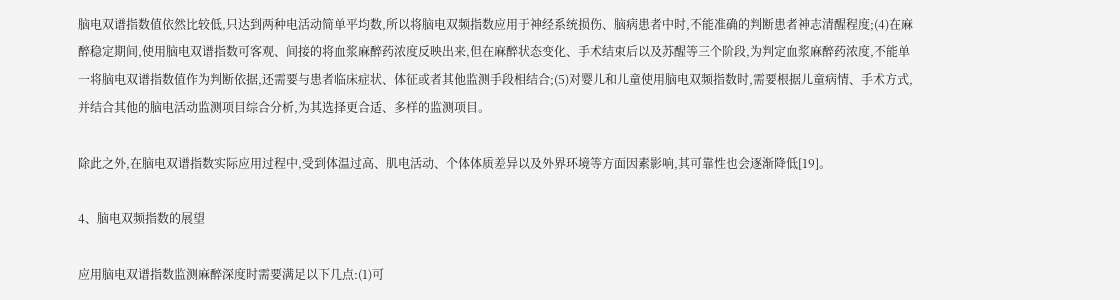脑电双谱指数值依然比较低,只达到两种电活动简单平均数,所以将脑电双频指数应用于神经系统损伤、脑病患者中时,不能准确的判断患者神志清醒程度;(4)在麻醉稳定期间,使用脑电双谱指数可客观、间接的将血浆麻醉药浓度反映出来,但在麻醉状态变化、手术结束后以及苏醒等三个阶段,为判定血浆麻醉药浓度,不能单一将脑电双谱指数值作为判断依据,还需要与患者临床症状、体征或者其他监测手段相结合;(5)对婴儿和儿童使用脑电双频指数时,需要根据儿童病情、手术方式,并结合其他的脑电活动监测项目综合分析,为其选择更合适、多样的监测项目。

除此之外,在脑电双谱指数实际应用过程中,受到体温过高、肌电活动、个体体质差异以及外界环境等方面因素影响,其可靠性也会逐渐降低[19]。

4、脑电双频指数的展望

应用脑电双谱指数监测麻醉深度时需要满足以下几点:(1)可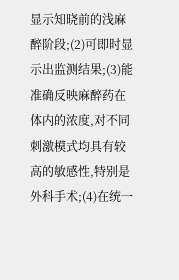显示知晓前的浅麻醉阶段;(2)可即时显示出监测结果;(3)能准确反映麻醉药在体内的浓度,对不同刺激模式均具有较高的敏感性,特别是外科手术;(4)在统一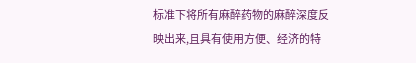标准下将所有麻醉药物的麻醉深度反映出来,且具有使用方便、经济的特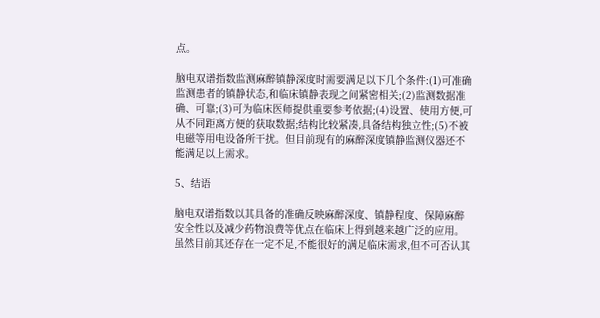点。

脑电双谱指数监测麻醉镇静深度时需要满足以下几个条件:(1)可准确监测患者的镇静状态,和临床镇静表现之间紧密相关;(2)监测数据准确、可靠;(3)可为临床医师提供重要参考依据;(4)设置、使用方便,可从不同距离方便的获取数据;结构比较紧凑,具备结构独立性;(5)不被电磁等用电设备所干扰。但目前现有的麻醉深度镇静监测仪器还不能满足以上需求。

5、结语

脑电双谱指数以其具备的准确反映麻醉深度、镇静程度、保障麻醉安全性以及减少药物浪费等优点在临床上得到越来越广泛的应用。虽然目前其还存在一定不足,不能很好的满足临床需求,但不可否认其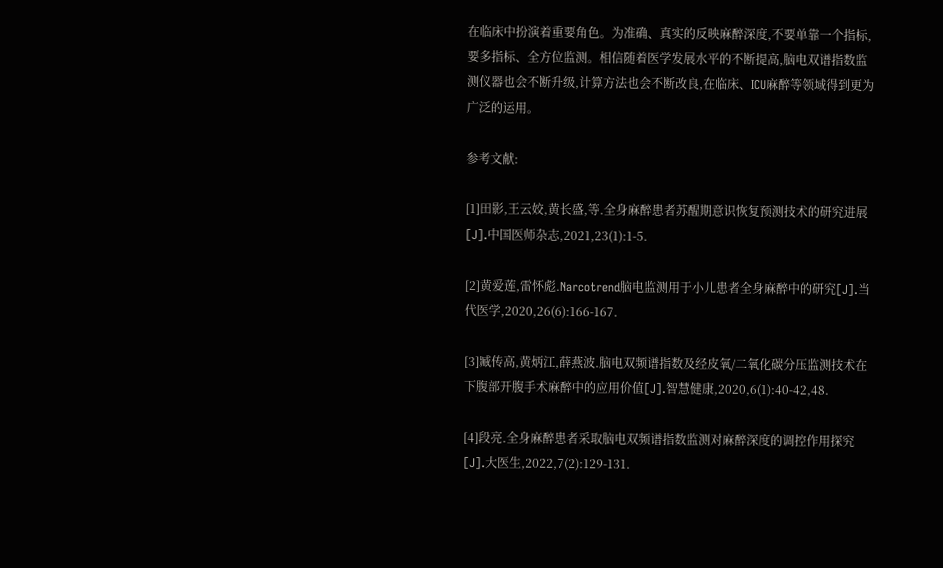在临床中扮演着重要角色。为准确、真实的反映麻醉深度,不要单靠一个指标,要多指标、全方位监测。相信随着医学发展水平的不断提高,脑电双谱指数监测仪器也会不断升级,计算方法也会不断改良,在临床、ICU麻醉等领域得到更为广泛的运用。

参考文献:

[1]田影,王云姣,黄长盛,等.全身麻醉患者苏醒期意识恢复预测技术的研究进展[J].中国医师杂志,2021,23(1):1-5.

[2]黄爱莲,雷怀彪.Narcotrend脑电监测用于小儿患者全身麻醉中的研究[J].当代医学,2020,26(6):166-167.

[3]臧传高,黄炳江,薛燕波.脑电双频谱指数及经皮氧/二氧化碳分压监测技术在下腹部开腹手术麻醉中的应用价值[J].智慧健康,2020,6(1):40-42,48.

[4]段亮.全身麻醉患者采取脑电双频谱指数监测对麻醉深度的调控作用探究[J].大医生,2022,7(2):129-131.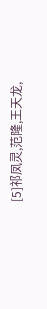[5]祁凤灵,范隆,王天龙,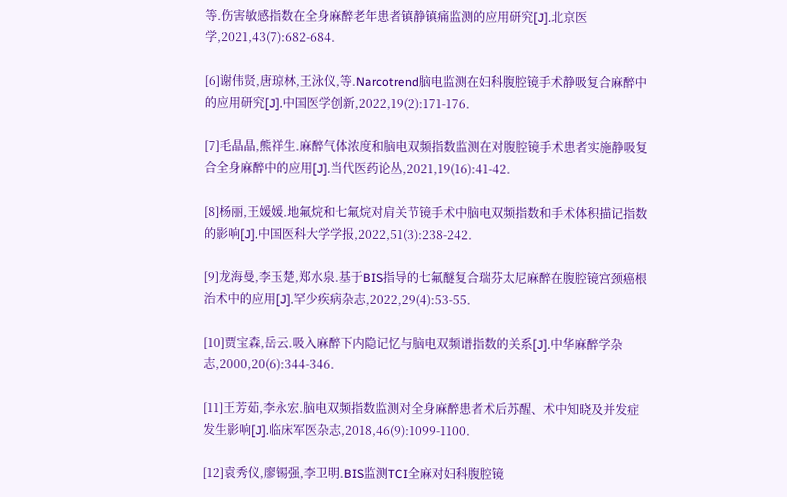等.伤害敏感指数在全身麻醉老年患者镇静镇痛监测的应用研究[J].北京医学,2021,43(7):682-684.

[6]谢伟贤,唐琼林,王泳仪,等.Narcotrend脑电监测在妇科腹腔镜手术静吸复合麻醉中的应用研究[J].中国医学创新,2022,19(2):171-176.

[7]毛晶晶,熊祥生.麻醉气体浓度和脑电双频指数监测在对腹腔镜手术患者实施静吸复合全身麻醉中的应用[J].当代医药论丛,2021,19(16):41-42.

[8]杨丽,王媛媛.地氟烷和七氟烷对肩关节镜手术中脑电双频指数和手术体积描记指数的影响[J].中国医科大学学报,2022,51(3):238-242.

[9]龙海曼,李玉楚,郑水泉.基于BIS指导的七氟醚复合瑞芬太尼麻醉在腹腔镜宫颈癌根治术中的应用[J].罕少疾病杂志,2022,29(4):53-55.

[10]贾宝森,岳云.吸入麻醉下内隐记忆与脑电双频谱指数的关系[J].中华麻醉学杂志,2000,20(6):344-346.

[11]王芳茹,李永宏.脑电双频指数监测对全身麻醉患者术后苏醒、术中知晓及并发症发生影响[J].临床军医杂志,2018,46(9):1099-1100.

[12]袁秀仪,廖锡强,李卫明.BIS监测TCI全麻对妇科腹腔镜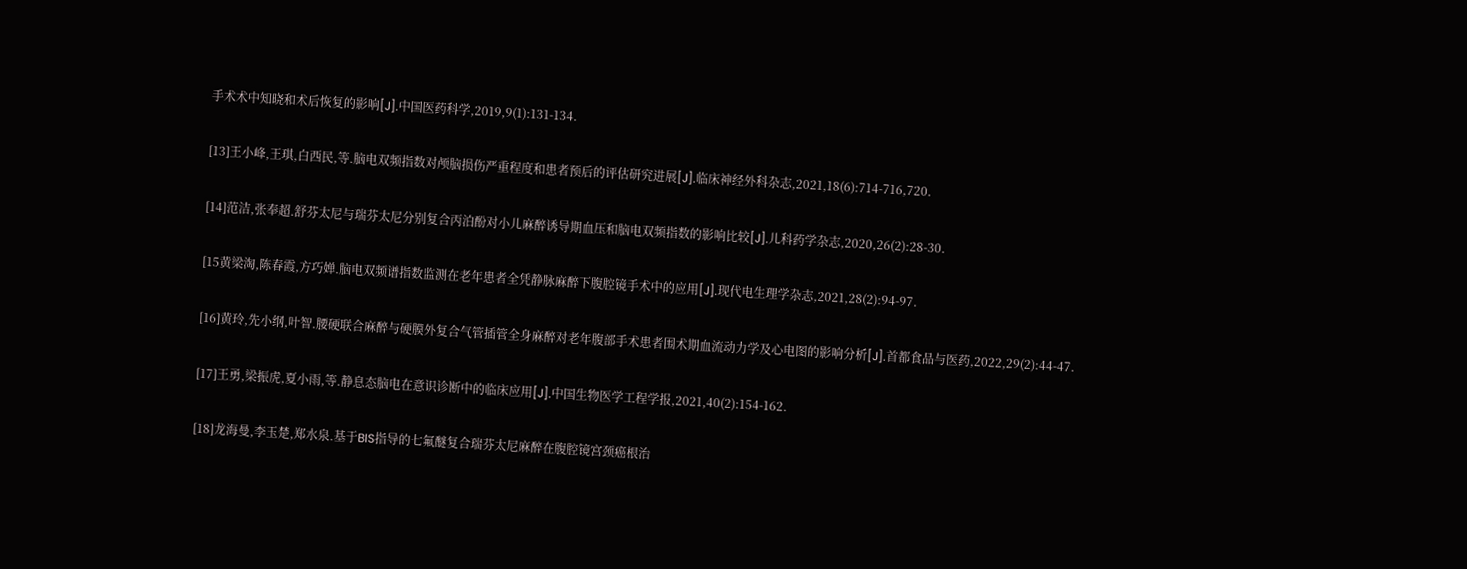手术术中知晓和术后恢复的影响[J].中国医药科学,2019,9(1):131-134.

[13]王小峰,王琪,白西民,等.脑电双频指数对颅脑损伤严重程度和患者预后的评估研究进展[J].临床神经外科杂志,2021,18(6):714-716,720.

[14]范洁,张奉超.舒芬太尼与瑞芬太尼分别复合丙泊酚对小儿麻醉诱导期血压和脑电双频指数的影响比较[J].儿科药学杂志,2020,26(2):28-30.

[15黄梁淘,陈春霞,方巧婵.脑电双频谱指数监测在老年患者全凭静脉麻醉下腹腔镜手术中的应用[J].现代电生理学杂志,2021,28(2):94-97.

[16]黄玲,先小纲,叶智.腰硬联合麻醉与硬膜外复合气管插管全身麻醉对老年腹部手术患者围术期血流动力学及心电图的影响分析[J].首都食品与医药,2022,29(2):44-47.

[17]王勇,梁振虎,夏小雨,等.静息态脑电在意识诊断中的临床应用[J].中国生物医学工程学报,2021,40(2):154-162.

[18]龙海曼,李玉楚,郑水泉.基于BIS指导的七氟醚复合瑞芬太尼麻醉在腹腔镜宫颈癌根治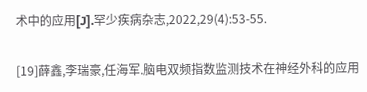术中的应用[J].罕少疾病杂志,2022,29(4):53-55.

[19]薛鑫,李瑞豪,任海军.脑电双频指数监测技术在神经外科的应用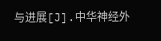与进展[J].中华神经外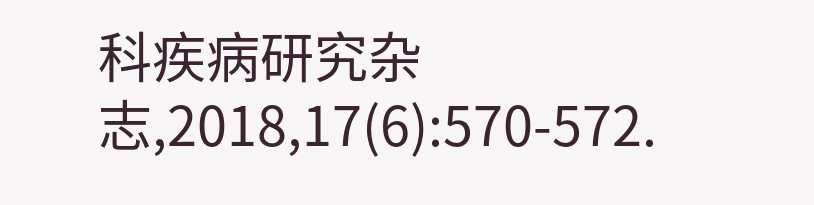科疾病研究杂志,2018,17(6):570-572.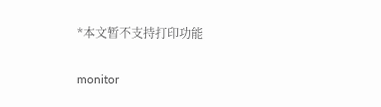*本文暂不支持打印功能

monitor